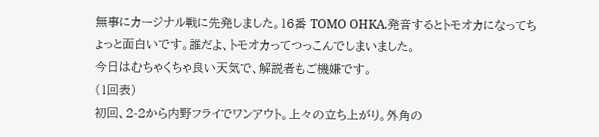無事にカージナル戦に先発しました。16番 TOMO OHKA.発音するとトモオカになってちょっと面白いです。誰だよ、トモオカってつっこんでしまいました。
今日はむちゃくちゃ良い天気で、解説者もご機嫌です。
(1回表)
初回、2-2から内野フライでワンアウト。上々の立ち上がり。外角の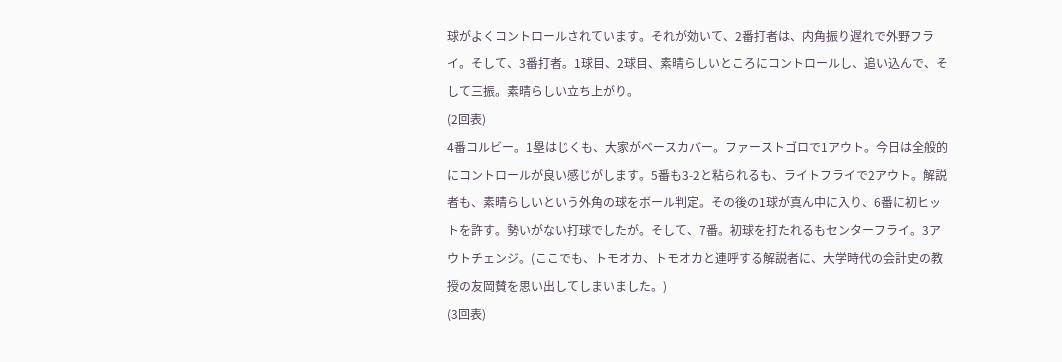球がよくコントロールされています。それが効いて、2番打者は、内角振り遅れで外野フライ。そして、3番打者。1球目、2球目、素晴らしいところにコントロールし、追い込んで、そして三振。素晴らしい立ち上がり。
(2回表)
4番コルビー。1塁はじくも、大家がベースカバー。ファーストゴロで1アウト。今日は全般的にコントロールが良い感じがします。5番も3-2と粘られるも、ライトフライで2アウト。解説者も、素晴らしいという外角の球をボール判定。その後の1球が真ん中に入り、6番に初ヒットを許す。勢いがない打球でしたが。そして、7番。初球を打たれるもセンターフライ。3アウトチェンジ。(ここでも、トモオカ、トモオカと連呼する解説者に、大学時代の会計史の教授の友岡賛を思い出してしまいました。)
(3回表)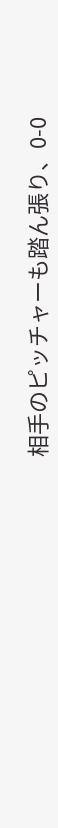相手のピッチャーも踏ん張り、0-0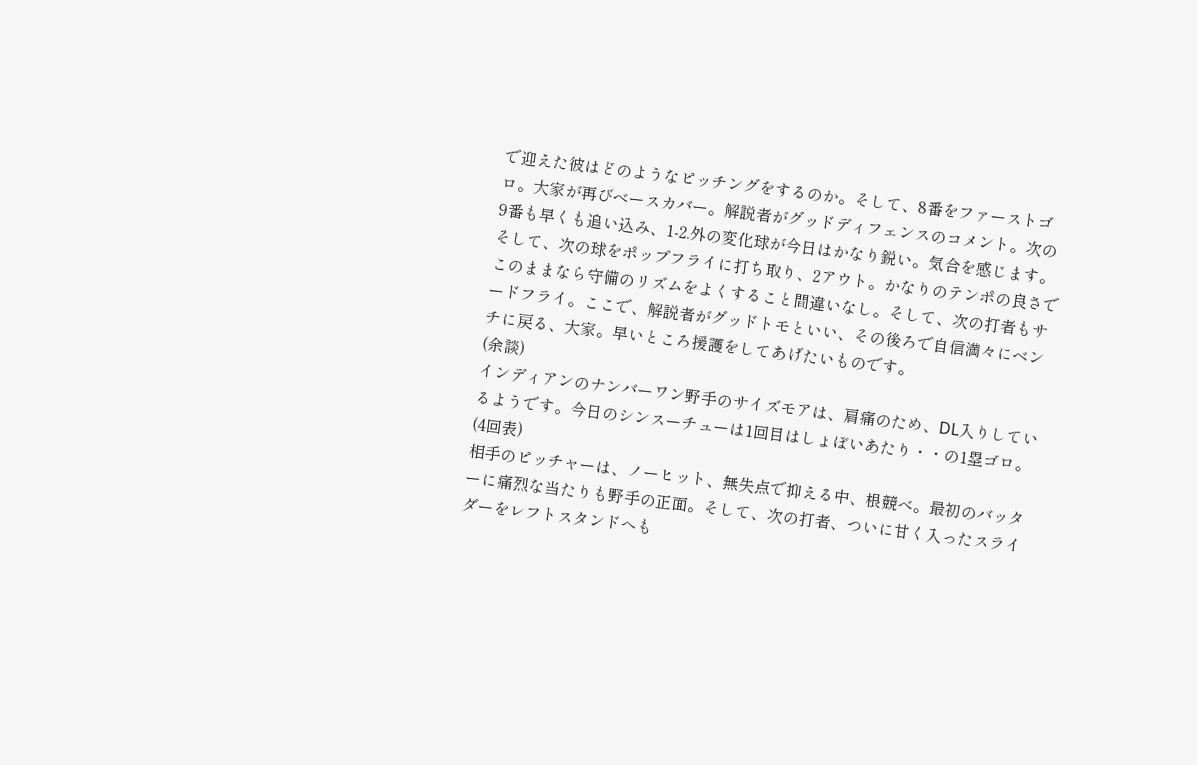で迎えた彼はどのようなピッチングをするのか。そして、8番をファーストゴロ。大家が再びベースカバー。解説者がグッドディフェンスのコメント。次の9番も早くも追い込み、1-2.外の変化球が今日はかなり鋭い。気合を感じます。そして、次の球をポップフライに打ち取り、2アウト。かなりのテンポの良さでこのままなら守備のリズムをよくすること間違いなし。そして、次の打者もサードフライ。ここで、解説者がグッドトモといい、その後ろで自信満々にベンチに戻る、大家。早いところ援護をしてあげたいものです。
(余談)
インディアンのナンバーワン野手のサイズモアは、肩痛のため、DL入りしているようです。今日のシンスーチューは1回目はしょぼいあたり・・の1塁ゴロ。
(4回表)
相手のピッチャーは、ノーヒット、無失点で抑える中、根競べ。最初のバッターに痛烈な当たりも野手の正面。そして、次の打者、ついに甘く入ったスライダーをレフトスタンドへも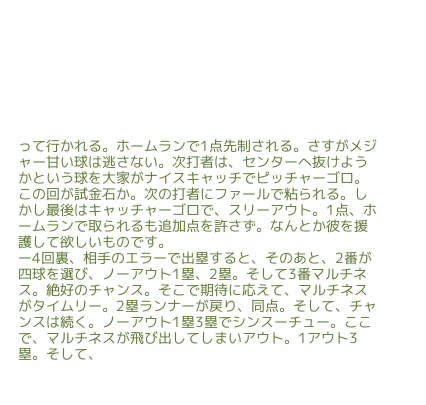って行かれる。ホームランで1点先制される。さすがメジャー甘い球は逃さない。次打者は、センターへ抜けようかという球を大家がナイスキャッチでピッチャーゴロ。この回が試金石か。次の打者にファールで粘られる。しかし最後はキャッチャーゴロで、スリーアウト。1点、ホームランで取られるも追加点を許さず。なんとか彼を援護して欲しいものです。
ー4回裏、相手のエラーで出塁すると、そのあと、2番が四球を選び、ノーアウト1塁、2塁。そして3番マルチネス。絶好のチャンス。そこで期待に応えて、マルチネスがタイムリー。2塁ランナーが戻り、同点。そして、チャンスは続く。ノーアウト1塁3塁でシンスーチュー。ここで、マルチネスが飛び出してしまいアウト。1アウト3塁。そして、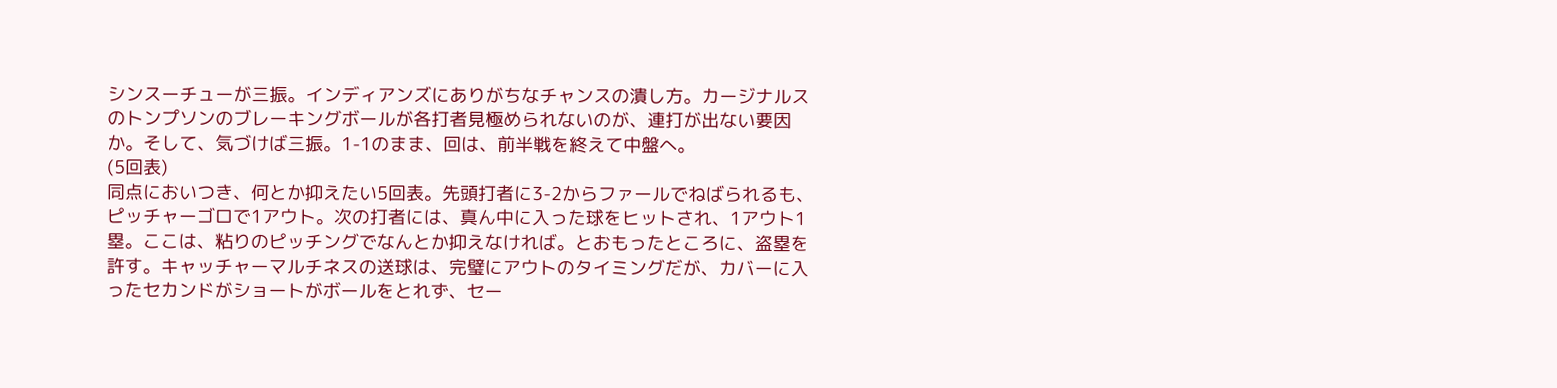シンスーチューが三振。インディアンズにありがちなチャンスの潰し方。カージナルスのトンプソンのブレーキングボールが各打者見極められないのが、連打が出ない要因か。そして、気づけば三振。1-1のまま、回は、前半戦を終えて中盤へ。
(5回表)
同点においつき、何とか抑えたい5回表。先頭打者に3-2からファールでねばられるも、ピッチャーゴロで1アウト。次の打者には、真ん中に入った球をヒットされ、1アウト1塁。ここは、粘りのピッチングでなんとか抑えなければ。とおもったところに、盗塁を許す。キャッチャーマルチネスの送球は、完璧にアウトのタイミングだが、カバーに入ったセカンドがショートがボールをとれず、セー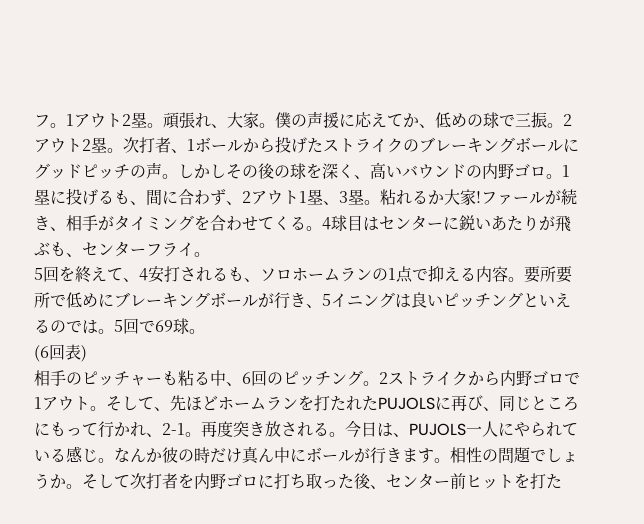フ。1アウト2塁。頑張れ、大家。僕の声援に応えてか、低めの球で三振。2アウト2塁。次打者、1ボールから投げたストライクのブレーキングボールにグッドピッチの声。しかしその後の球を深く、高いバウンドの内野ゴロ。1塁に投げるも、間に合わず、2アウト1塁、3塁。粘れるか大家!ファールが続き、相手がタイミングを合わせてくる。4球目はセンターに鋭いあたりが飛ぶも、センターフライ。
5回を終えて、4安打されるも、ソロホームランの1点で抑える内容。要所要所で低めにブレーキングボールが行き、5イニングは良いピッチングといえるのでは。5回で69球。
(6回表)
相手のピッチャーも粘る中、6回のピッチング。2ストライクから内野ゴロで1アウト。そして、先ほどホームランを打たれたPUJOLSに再び、同じところにもって行かれ、2-1。再度突き放される。今日は、PUJOLS一人にやられている感じ。なんか彼の時だけ真ん中にボールが行きます。相性の問題でしょうか。そして次打者を内野ゴロに打ち取った後、センター前ヒットを打た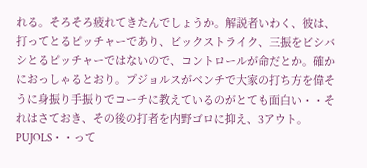れる。そろそろ疲れてきたんでしょうか。解説者いわく、彼は、打ってとるピッチャーであり、ビックストライク、三振をビシバシとるピッチャーではないので、コントロールが命だとか。確かにおっしゃるとおり。プジョルスがベンチで大家の打ち方を偉そうに身振り手振りでコーチに教えているのがとても面白い・・それはさておき、その後の打者を内野ゴロに抑え、3アウト。
PUJOLS・・って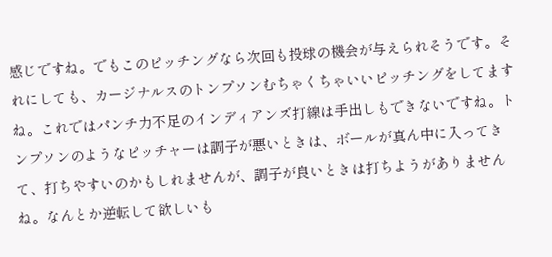感じですね。でもこのピッチングなら次回も投球の機会が与えられそうです。それにしても、カージナルスのトンプソンむちゃくちゃいいピッチングをしてますね。これではパンチ力不足のインディアンズ打線は手出しもできないですね。トンプソンのようなピッチャーは調子が悪いときは、ボールが真ん中に入ってきて、打ちやすいのかもしれませんが、調子が良いときは打ちようがありませんね。なんとか逆転して欲しいも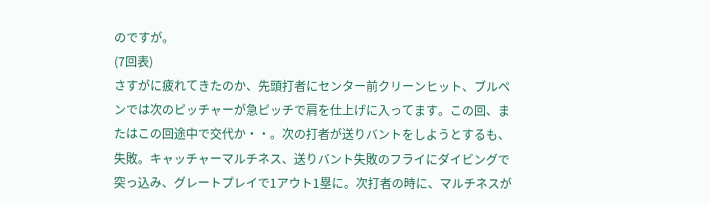のですが。
(7回表)
さすがに疲れてきたのか、先頭打者にセンター前クリーンヒット、ブルペンでは次のピッチャーが急ピッチで肩を仕上げに入ってます。この回、またはこの回途中で交代か・・。次の打者が送りバントをしようとするも、失敗。キャッチャーマルチネス、送りバント失敗のフライにダイビングで突っ込み、グレートプレイで1アウト1塁に。次打者の時に、マルチネスが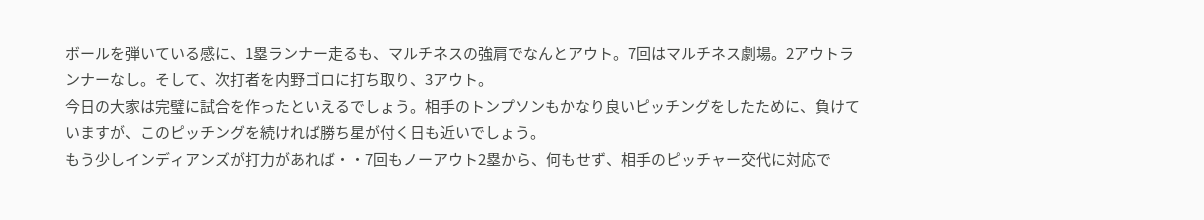ボールを弾いている感に、1塁ランナー走るも、マルチネスの強肩でなんとアウト。7回はマルチネス劇場。2アウトランナーなし。そして、次打者を内野ゴロに打ち取り、3アウト。
今日の大家は完璧に試合を作ったといえるでしょう。相手のトンプソンもかなり良いピッチングをしたために、負けていますが、このピッチングを続ければ勝ち星が付く日も近いでしょう。
もう少しインディアンズが打力があれば・・7回もノーアウト2塁から、何もせず、相手のピッチャー交代に対応で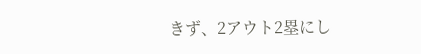きず、2アウト2塁にし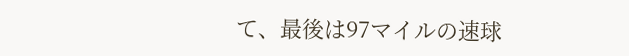て、最後は97マイルの速球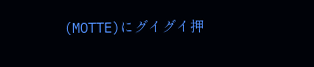(MOTTE)にグイグイ押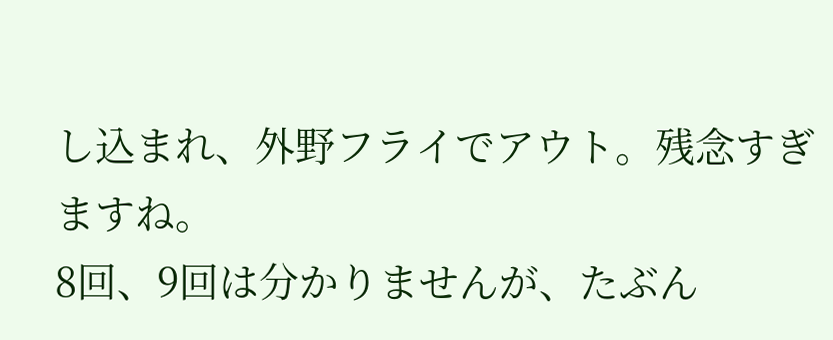し込まれ、外野フライでアウト。残念すぎますね。
8回、9回は分かりませんが、たぶん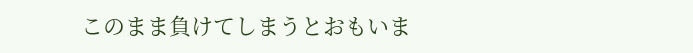このまま負けてしまうとおもいま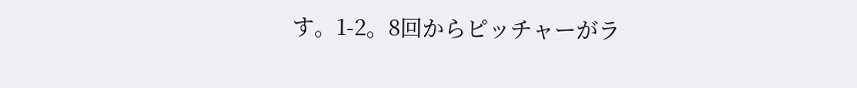す。1-2。8回からピッチャーがラ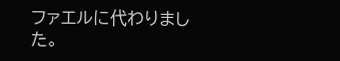ファエルに代わりました。